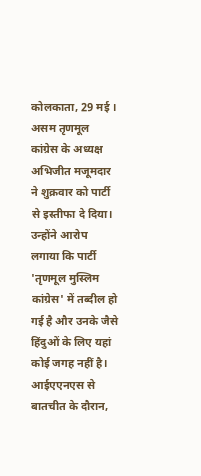कोलकाता, 29 मई । असम तृणमूल कांग्रेस के अध्यक्ष अभिजीत मजूमदार ने शुक्रवार को पार्टी से इस्तीफा दे दिया। उन्होंने आरोप लगाया कि पार्टी 'तृणमूल मुस्लिम कांग्रेस' में तब्दील हो गई है और उनके जैसे हिंदुओं के लिए यहां कोई जगह नहीं है।
आईएएनएस से बातचीत के दौरान,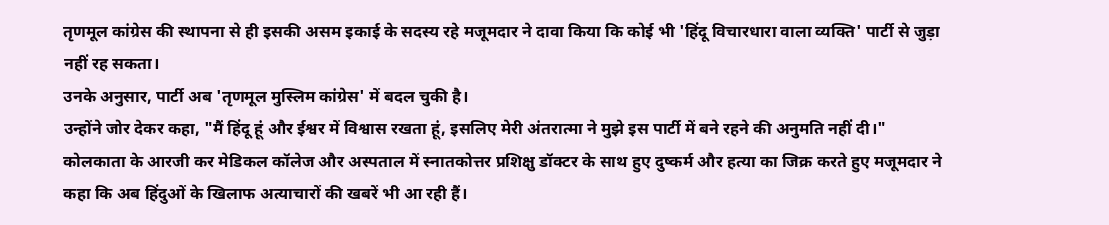तृणमूल कांग्रेस की स्थापना से ही इसकी असम इकाई के सदस्य रहे मजूमदार ने दावा किया कि कोई भी 'हिंदू विचारधारा वाला व्यक्ति' पार्टी से जुड़ा नहीं रह सकता।
उनके अनुसार, पार्टी अब 'तृणमूल मुस्लिम कांग्रेस' में बदल चुकी है।
उन्होंने जोर देकर कहा, "मैं हिंदू हूं और ईश्वर में विश्वास रखता हूं, इसलिए मेरी अंतरात्मा ने मुझे इस पार्टी में बने रहने की अनुमति नहीं दी।"
कोलकाता के आरजी कर मेडिकल कॉलेज और अस्पताल में स्नातकोत्तर प्रशिक्षु डॉक्टर के साथ हुए दुष्कर्म और हत्या का जिक्र करते हुए मजूमदार ने कहा कि अब हिंदुओं के खिलाफ अत्याचारों की खबरें भी आ रही हैं।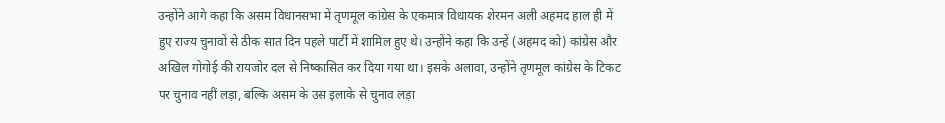उन्होंने आगे कहा कि असम विधानसभा में तृणमूल कांग्रेस के एकमात्र विधायक शेरमन अली अहमद हाल ही में हुए राज्य चुनावों से ठीक सात दिन पहले पार्टी में शामिल हुए थे। उन्होंने कहा कि उन्हें (अहमद को) कांग्रेस और अखिल गोगोई की रायजोर दल से निष्कासित कर दिया गया था। इसके अलावा, उन्होंने तृणमूल कांग्रेस के टिकट पर चुनाव नहीं लड़ा, बल्कि असम के उस इलाके से चुनाव लड़ा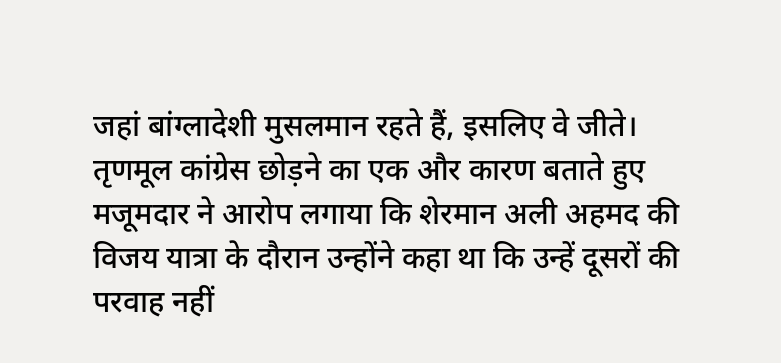जहां बांग्लादेशी मुसलमान रहते हैं, इसलिए वे जीते।
तृणमूल कांग्रेस छोड़ने का एक और कारण बताते हुए मजूमदार ने आरोप लगाया कि शेरमान अली अहमद की विजय यात्रा के दौरान उन्होंने कहा था कि उन्हें दूसरों की परवाह नहीं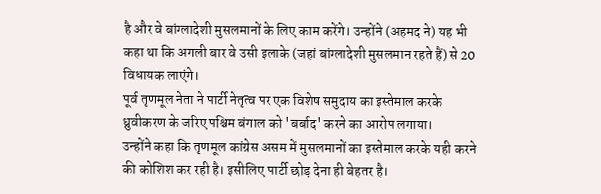है और वे बांग्लादेशी मुसलमानों के लिए काम करेंगे। उन्होंने (अहमद ने) यह भी कहा था कि अगली बार वे उसी इलाके (जहां बांग्लादेशी मुसलमान रहते हैं) से 20 विधायक लाएंगे।
पूर्व तृणमूल नेता ने पार्टी नेतृत्व पर एक विशेष समुदाय का इस्तेमाल करके ध्रुवीकरण के जरिए पश्चिम बंगाल को 'बर्बाद' करने का आरोप लगाया।
उन्होंने कहा कि तृणमूल कांग्रेस असम में मुसलमानों का इस्तेमाल करके यही करने की कोशिश कर रही है। इसीलिए पार्टी छोड़ देना ही बेहतर है।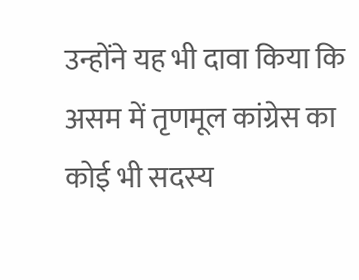उन्होंने यह भी दावा किया कि असम में तृणमूल कांग्रेस का कोई भी सदस्य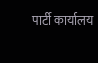पार्टी कार्यालय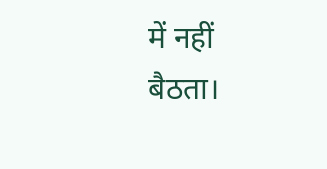में नहीं बैठता।